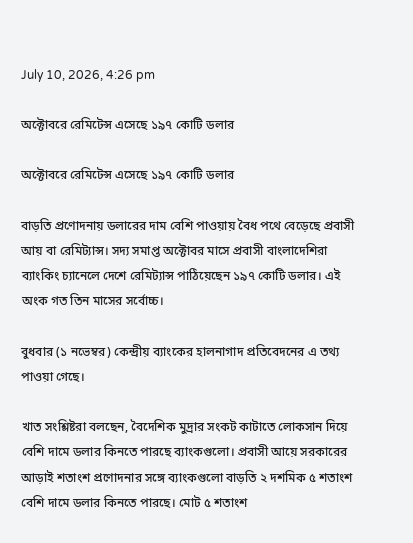July 10, 2026, 4:26 pm

অক্টোবরে রেমিটেন্স এসেছে ১৯৭ কোটি ডলার

অক্টোবরে রেমিটেন্স এসেছে ১৯৭ কোটি ডলার

বাড়তি প্রণোদনায় ডলারের দাম বেশি পাওয়ায় বৈধ পথে বেড়েছে প্রবাসী আয় বা রেমিট্যান্স। সদ্য সমাপ্ত অক্টোবর মা‌সে প্রবাসী বাংলাদেশিরা ব্যাংকিং চ্যানেলে দেশে রেমিট্যান্স পাঠিয়েছেন ১৯৭ কোটি ডলার। এই অংক গত তিন মা‌সের স‌র্বোচ্চ।

বুধবার (১ ন‌ভেম্বর) কেন্দ্রীয় ব্যাংকের হালনাগাদ প্রতিবেদনের এ তথ্য পাওয়া গেছে।

খাত সংশ্লিষ্টরা বলছেন, বৈ‌দে‌শিক মুদ্রার সংকট কাটা‌তে লোকসান দি‌য়ে বেশি দা‌মে ডলার কিনতে পারছে ব্যাংকগু‌লো। প্রবাসী আয়ে সরকারের আড়াই শতাংশ প্রণোদনার স‌ঙ্গে ব্যাংকগুলো বাড়তি ২ দশমিক ৫ শতাংশ বেশি দামে ডলার কিনতে পারছে। মোট ৫ শতাংশ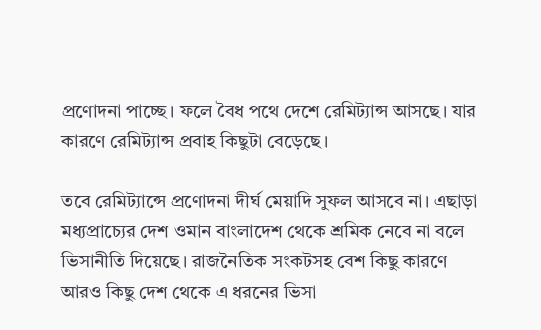প্রণোদনা পাচ্ছে। ফ‌লে বৈধ প‌থে দেশে রে‌মিট্যা‌ন্স আসছে। যার কারণে রেমিট্যান্স প্রবাহ কিছুটা বেড়েছে।

ত‌বে রেমিট্যান্সে প্রণোদনা দীর্ঘ মেয়াদি সুফল আসবে না। এছাড়া মধ্যপ্রা‌চ্যের দেশ ওমান বাংলা‌দে‌শ থে‌কে শ্র‌মিক নে‌বে না ব‌লে ভিসানী‌তি দি‌য়ে‌ছে। রাজ‌নৈ‌তিক সংকটসহ বেশ কিছু কার‌ণে আ‌রও কিছু দেশ থেকে এ ধর‌নের ভিসা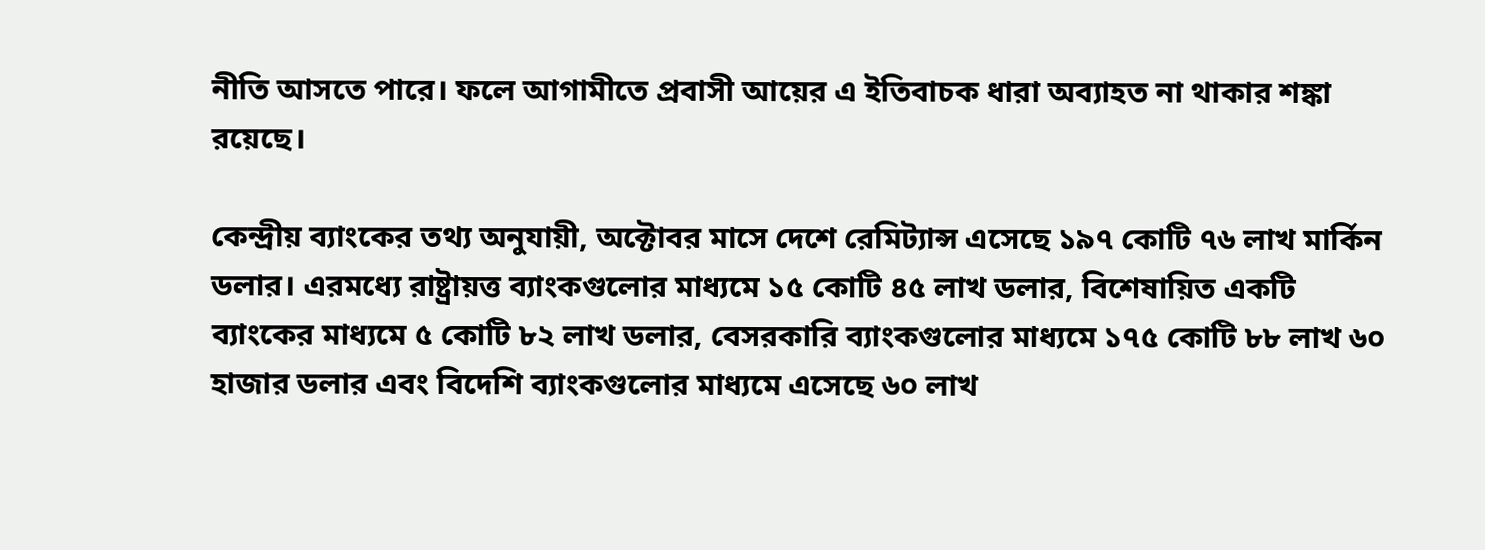নী‌তি আস‌তে পা‌রে। ফ‌লে আগামী‌তে প্রবাসী আ‌য়ের এ ই‌তিবাচক ধারা অব্যাহত না থাকার শঙ্কা র‌য়ে‌ছে।

কেন্দ্রীয় ব্যাংকের তথ্য অনুযায়ী, অ‌ক্টোব‌র মাসে দেশে রেমিট্যান্স এসেছে ১৯৭ কোটি ৭৬ লাখ মার্কিন ডলার। এরমধ্যে রাষ্ট্রায়ত্ত ব্যাংকগুলোর মাধ্যমে ১৫ কোটি ৪৫ লাখ ডলার, বিশেষায়িত একটি ব্যাংকের মাধ্যমে ৫ কোটি ৮২ লাখ ডলার, বেসরকারি ব্যাংকগুলোর মাধ্যমে ১৭৫ কোটি ৮৮ লাখ ৬০ হাজার ডলার এবং বিদেশি ব্যাংকগুলোর মাধ্যমে এসেছে ৬০ লাখ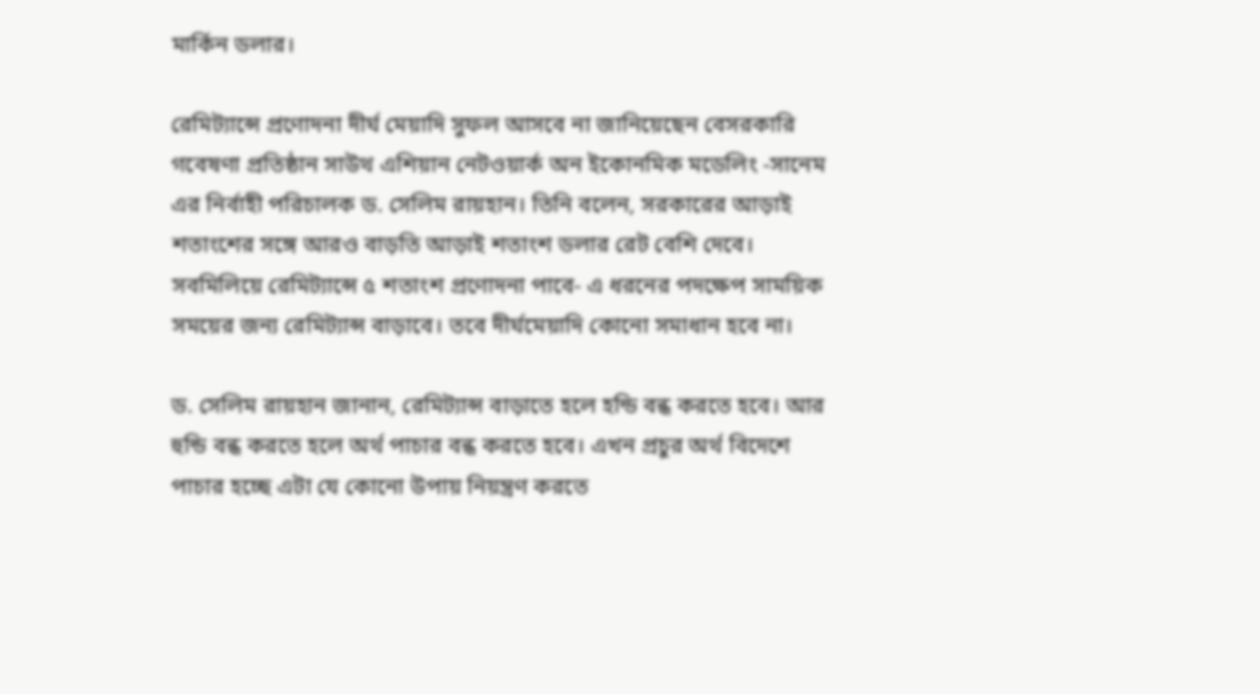মার্কিন ডলার।

রেমিট্যান্সে প্রণোদনা দীর্ঘ মেয়াদি সুফল আসবে না জানিয়েছেন বেসরকারি গবেষণা প্রতিষ্ঠান সাউথ এশিয়ান নেটওয়ার্ক অন ইকোনমিক মডেলিং -সানেম এর নির্বাহী পরিচালক ড. সেলিম রায়হান। তিনি বলেন, সরকারের আড়াই শতাংশের সঙ্গে আরও বাড়তি আড়াই শতাংশ ডলার রেট বেশি দেবে। সবমিলিয়ে রেমিট্যান্সে ৫ শতাংশ প্রণোদনা পাবে- এ ধরনের পদক্ষেপ সাময়িক সময়ের জন্য রেমিট্যান্স বাড়াবে। তবে দীর্ঘমেয়াদি কোনো সমাধান হবে না।

ড. সেলিম রায়হান জানান, রেমিট্যান্স বাড়াতে হলে হন্ডি বন্ধ করতে হবে। আর হুন্ডি বন্ধ করতে হলে অর্থ পাচার বন্ধ করতে হবে। এখন প্রচুর অর্থ বিদেশে পাচার হচ্ছে এটা যে কোনো উপায় নিয়ন্ত্রণ করতে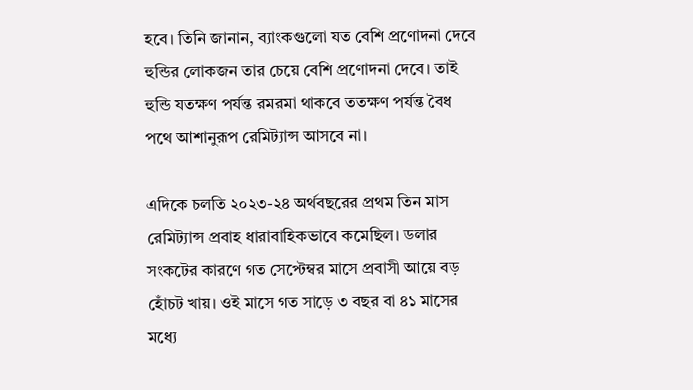হবে। তিনি জানান, ব্যাংকগুলো যত বেশি প্রণোদনা দেবে হুন্ডির লোকজন তার চেয়ে বেশি প্রণোদনা দেবে। তাই হুন্ডি যতক্ষণ পর্যন্ত রমরমা থাকবে ততক্ষণ পর্যন্ত বৈধ পথে আশানুরূপ রেমিট্যান্স আসবে না।

এদিকে চলতি ২০২৩-২৪ অর্থবছরের প্রথম তিন মাস রেমিট্যান্স প্রবাহ ধারাবাহিকভাবে কমেছিল। ডলার সংকটের কারণে গত সেপ্টেম্বর মাসে প্রবাসী আয়ে বড় হোঁচট খায়। ওই মাসে গত সাড়ে ৩ বছর বা ৪১ মাসের মধ্যে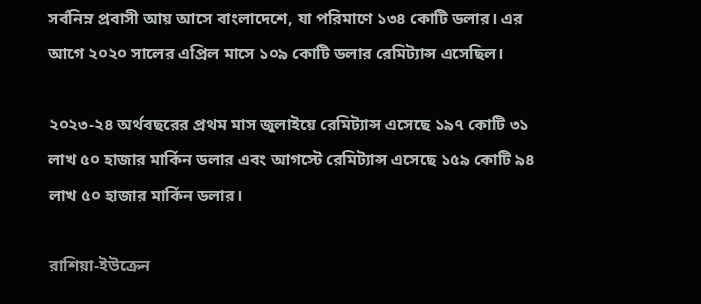সর্বনিম্ন প্রবাসী আয় আসে বাংলাদেশে, যা পরিমাণে ১৩৪ কোটি ডলার। এর আগে ২০২০ সালের এপ্রিল মাসে ১০৯ কোটি ডলার রেমিট্যান্স এসেছিল।

২০২৩-২৪ অর্থবছরের প্রথম মাস জুলাইয়ে রেমিট্যান্স এসেছে ১৯৭ কোটি ৩১ লাখ ৫০ হাজার মার্কিন ডলার এবং আগস্টে রেমিট্যান্স এসেছে ১৫৯ কোটি ৯৪ লাখ ৫০ হাজার মার্কিন ডলার।

রাশিয়া-ইউক্রেন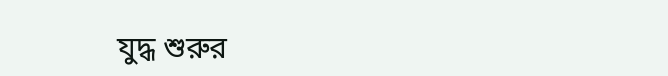যুদ্ধ শুরুর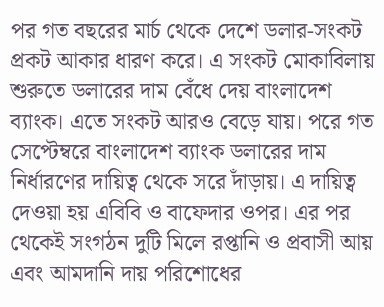পর গত বছরের মার্চ থেকে দেশে ডলার-সংকট প্রকট আকার ধারণ করে। এ সংকট মোকাবিলায় শুরুতে ডলারের দাম বেঁধে দেয় বাংলাদেশ ব্যাংক। এতে সংকট আরও বেড়ে যায়। পরে গত সেপ্টেম্বরে বাংলাদেশ ব্যাংক ডলারের দাম নির্ধারণের দায়িত্ব থেকে সরে দাঁড়ায়। এ দায়িত্ব দেওয়া হয় এবিবি ও বাফেদার ওপর। এর পর থেকেই সংগঠন দুটি মিলে রপ্তানি ও প্রবাসী আয় এবং আমদানি দায় পরিশোধের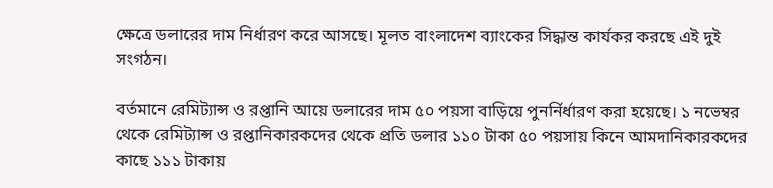ক্ষেত্রে ডলারের দাম নির্ধারণ করে আসছে। মূলত বাংলাদেশ ব্যাংকের সিদ্ধান্ত কার্যকর করছে এই দুই সংগঠন।

বর্তমানে রেমিট্যান্স ও রপ্তানি আয়ে ডলারের দাম ৫০ পয়সা বাড়িয়ে পুনর্নির্ধারণ করা হয়েছে। ১ ন‌ভেম্বর থেকে রেমিট্যান্স ও রপ্তানিকারকদের থেকে প্রতি ডলার ১১০ টাকা ৫০ পয়সায় কিনে আমদানিকারকদের কাছে ১১১ টাকায়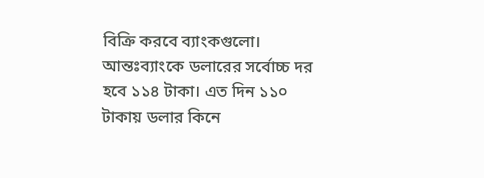বিক্রি করবে ব্যাংকগুলো। আন্তঃব্যাংকে ডলারের সর্বোচ্চ দর হবে ১১৪ টাকা। এত দিন ১১০ টাকায় ডলার কিনে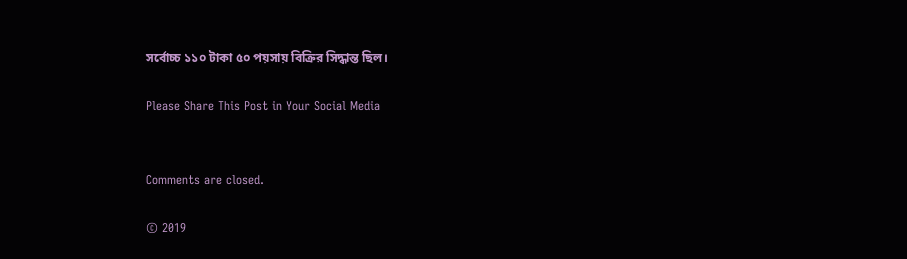সর্বোচ্চ ১১০ টাকা ৫০ পয়সায় বিক্রির সিদ্ধান্ত ছিল।

Please Share This Post in Your Social Media


Comments are closed.

© 2019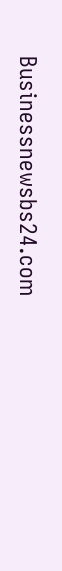Businessnewsbs24.com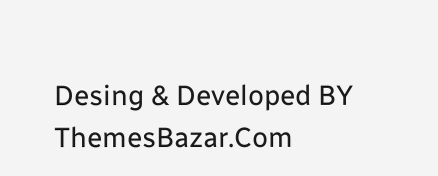Desing & Developed BY ThemesBazar.Com